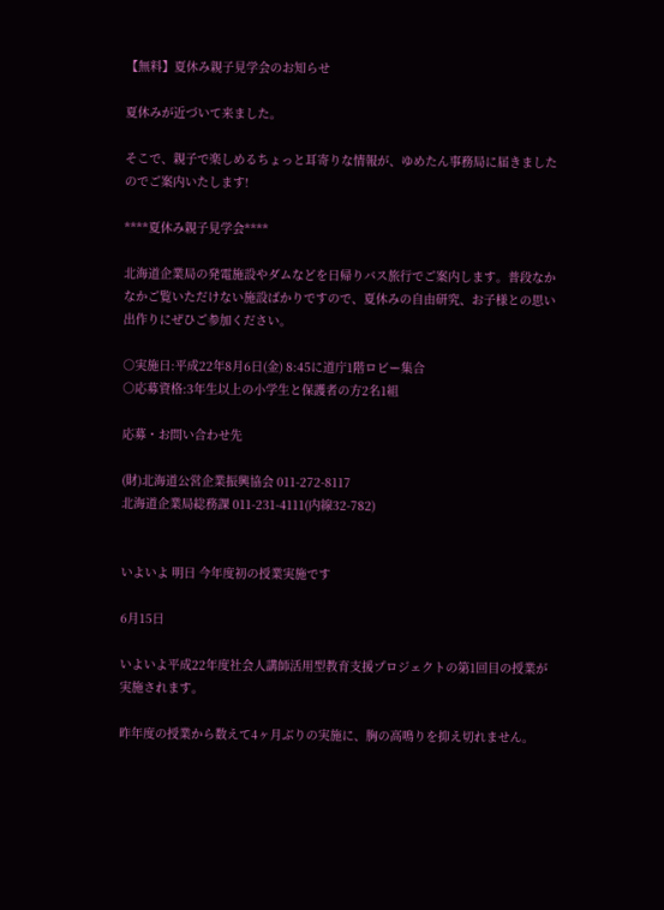【無料】夏休み親子見学会のお知らせ

夏休みが近づいて来ました。

そこで、親子で楽しめるちょっと耳寄りな情報が、ゆめたん事務局に届きましたのでご案内いたします!

****夏休み親子見学会****

北海道企業局の発電施設やダムなどを日帰りバス旅行でご案内します。普段なかなかご覧いただけない施設ばかりですので、夏休みの自由研究、お子様との思い出作りにぜひご参加ください。

○実施日:平成22年8月6日(金) 8:45に道庁1階ロビー集合
○応募資格:3年生以上の小学生と保護者の方2名1組

応募・お問い合わせ先

(財)北海道公営企業振興協会 011-272-8117
北海道企業局総務課 011-231-4111(内線32-782)


いよいよ 明日 今年度初の授業実施です

6月15日

いよいよ平成22年度社会人講師活用型教育支援プロジェクトの第1回目の授業が実施されます。

昨年度の授業から数えて4ヶ月ぶりの実施に、胸の高鳴りを抑え切れません。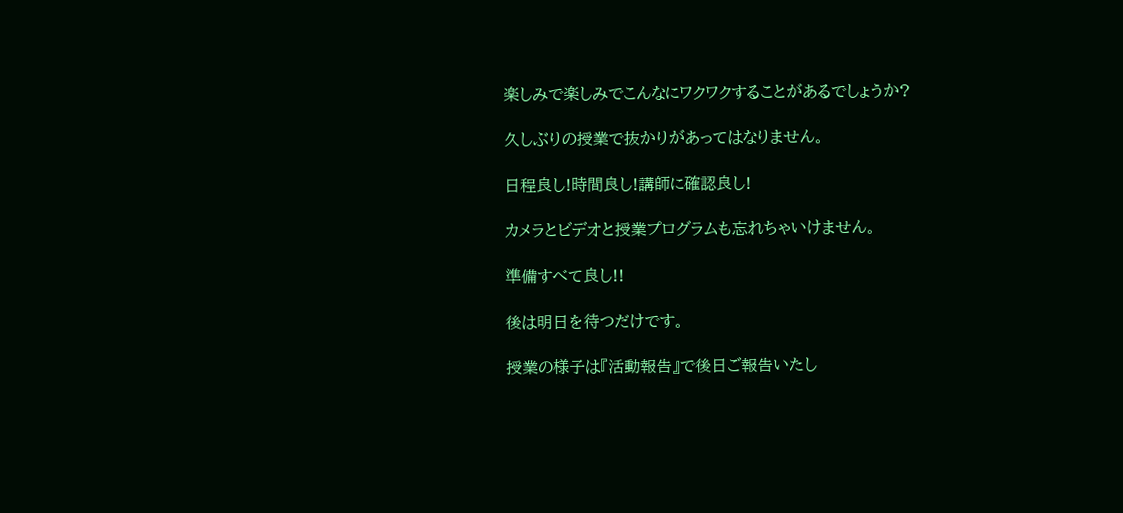楽しみで楽しみでこんなにワクワクすることがあるでしょうか?

久しぶりの授業で抜かりがあってはなりません。

日程良し!時間良し!講師に確認良し!

カメラとビデオと授業プログラムも忘れちゃいけません。

準備すべて良し!!

後は明日を待つだけです。

授業の様子は『活動報告』で後日ご報告いたし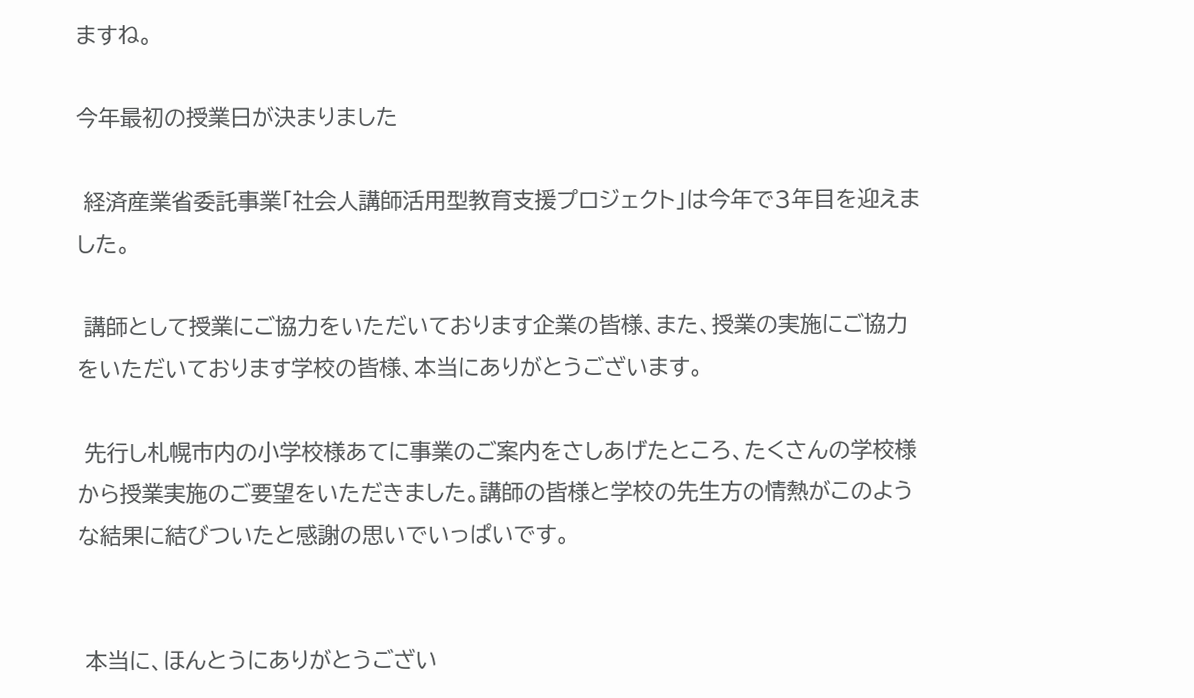ますね。

今年最初の授業日が決まりました

 経済産業省委託事業「社会人講師活用型教育支援プロジェクト」は今年で3年目を迎えました。

 講師として授業にご協力をいただいております企業の皆様、また、授業の実施にご協力をいただいております学校の皆様、本当にありがとうございます。

 先行し札幌市内の小学校様あてに事業のご案内をさしあげたところ、たくさんの学校様から授業実施のご要望をいただきました。講師の皆様と学校の先生方の情熱がこのような結果に結びついたと感謝の思いでいっぱいです。


 本当に、ほんとうにありがとうござい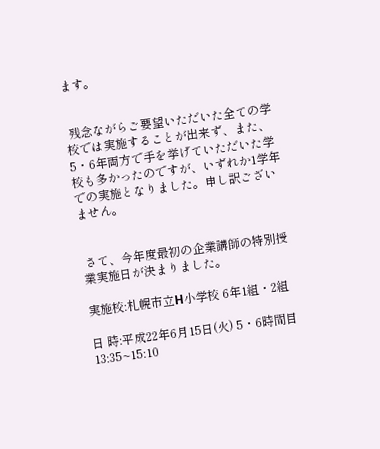ます。


 残念ながらご要望いただいた全ての学校では実施することが出来ず、また、5・6年両方で手を挙げていただいた学校も多かったのですが、いずれか1学年での実施となりました。申し訳ございません。


 さて、今年度最初の企業講師の特別授業実施日が決まりました。

実施校:札幌市立H小学校 6年1組・2組

日 時:平成22年6月15日(火) 5・6時間目 13:35~15:10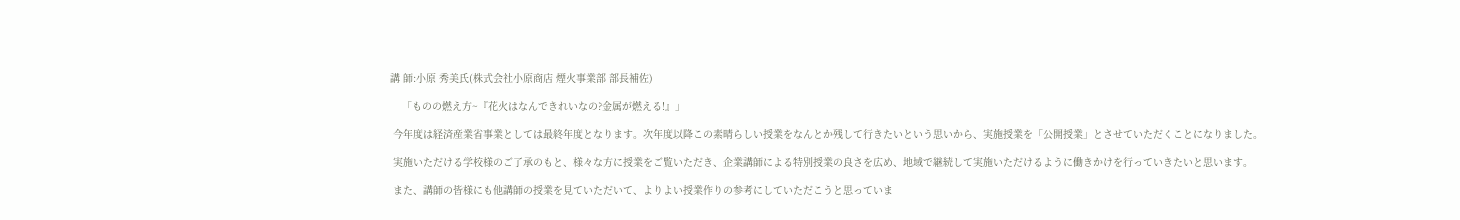講 師:小原 秀美氏(株式会社小原商店 煙火事業部 部長補佐)

    「ものの燃え方~『花火はなんできれいなの?金属が燃える!』」

 今年度は経済産業省事業としては最終年度となります。次年度以降この素晴らしい授業をなんとか残して行きたいという思いから、実施授業を「公開授業」とさせていただくことになりました。

 実施いただける学校様のご了承のもと、様々な方に授業をご覧いただき、企業講師による特別授業の良さを広め、地域で継続して実施いただけるように働きかけを行っていきたいと思います。

 また、講師の皆様にも他講師の授業を見ていただいて、よりよい授業作りの参考にしていただこうと思っていま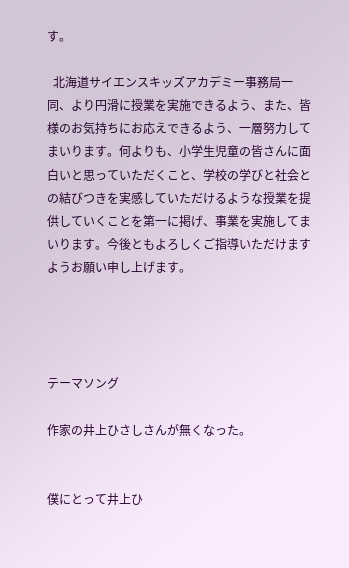す。

  北海道サイエンスキッズアカデミー事務局一同、より円滑に授業を実施できるよう、また、皆様のお気持ちにお応えできるよう、一層努力してまいります。何よりも、小学生児童の皆さんに面白いと思っていただくこと、学校の学びと社会との結びつきを実感していただけるような授業を提供していくことを第一に掲げ、事業を実施してまいります。今後ともよろしくご指導いただけますようお願い申し上げます。




テーマソング

作家の井上ひさしさんが無くなった。


僕にとって井上ひ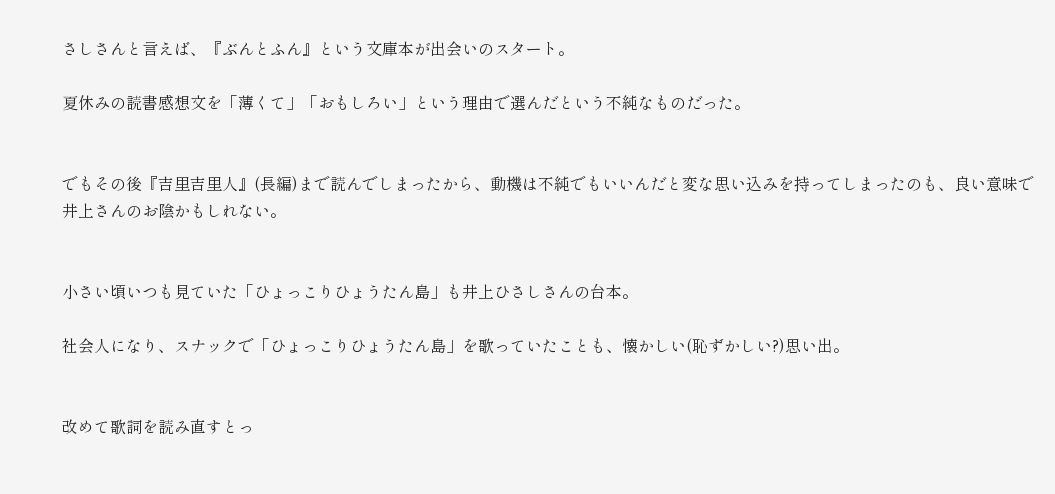さしさんと言えば、『ぶんとふん』という文庫本が出会いのスタート。

夏休みの読書感想文を「薄くて」「おもしろい」という理由で選んだという不純なものだった。


でもその後『吉里吉里人』(長編)まで読んでしまったから、動機は不純でもいいんだと変な思い込みを持ってしまったのも、良い意味で井上さんのお陰かもしれない。


小さい頃いつも見ていた「ひょっこりひょうたん島」も井上ひさしさんの台本。

社会人になり、スナックで「ひょっこりひょうたん島」を歌っていたことも、懐かしい(恥ずかしい?)思い出。


改めて歌詞を読み直すとっ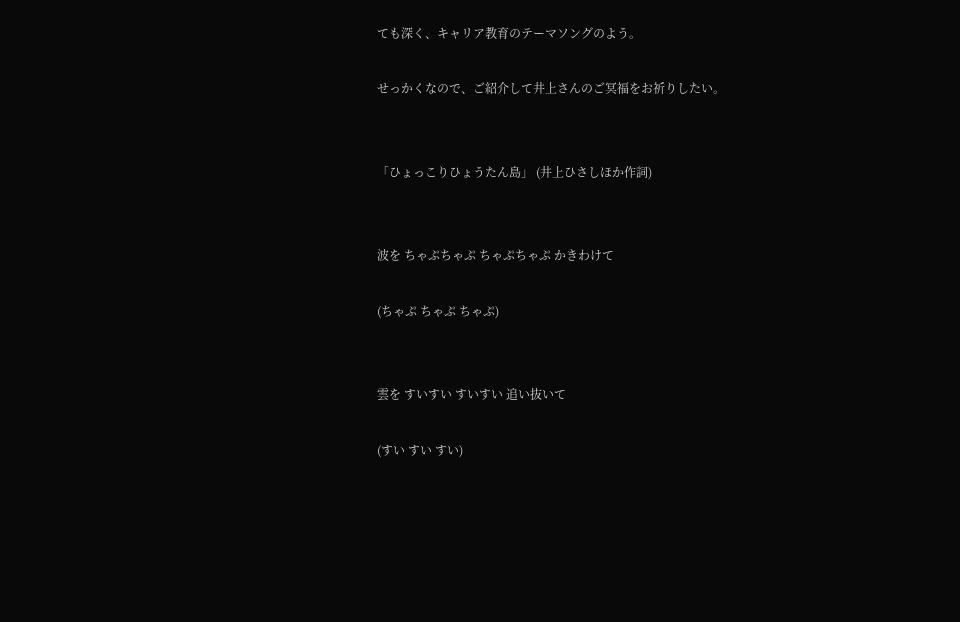ても深く、キャリア教育のテーマソングのよう。

せっかくなので、ご紹介して井上さんのご冥福をお祈りしたい。


「ひょっこりひょうたん島」 (井上ひさしほか作詞)


波を ちゃぷちゃぷ ちゃぷちゃぷ かきわけて

(ちゃぷ ちゃぷ ちゃぷ)


雲を すいすい すいすい 追い抜いて

(すい すい すい)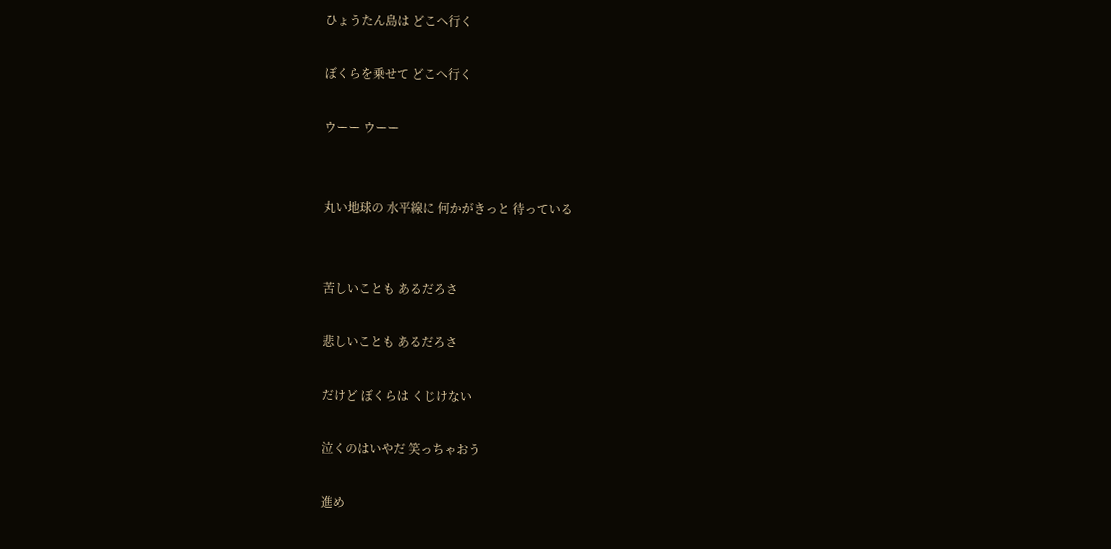ひょうたん島は どこへ行く

ぼくらを乗せて どこへ行く

ウーー ウーー


丸い地球の 水平線に 何かがきっと 待っている


苦しいことも あるだろさ

悲しいことも あるだろさ

だけど ぼくらは くじけない

泣くのはいやだ 笑っちゃおう

進め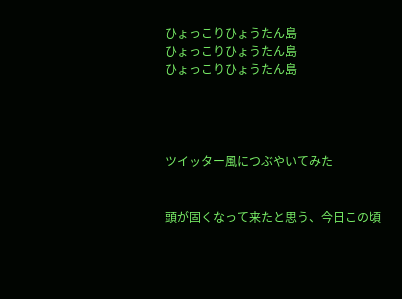ひょっこりひょうたん島
ひょっこりひょうたん島
ひょっこりひょうたん島




ツイッター風につぶやいてみた


頭が固くなって来たと思う、今日この頃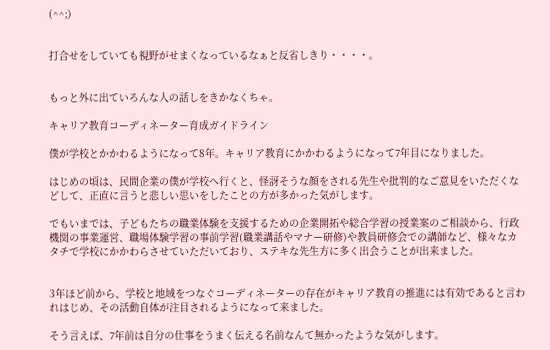(^^;)


打合せをしていても視野がせまくなっているなぁと反省しきり・・・・。


もっと外に出ていろんな人の話しをきかなくちゃ。

キャリア教育コーディネーター育成ガイドライン

僕が学校とかかわるようになって8年。キャリア教育にかかわるようになって7年目になりました。

はじめの頃は、民間企業の僕が学校へ行くと、怪訝そうな顔をされる先生や批判的なご意見をいただくなどして、正直に言うと悲しい思いをしたことの方が多かった気がします。

でもいまでは、子どもたちの職業体験を支援するための企業開拓や総合学習の授業案のご相談から、行政機関の事業運営、職場体験学習の事前学習(職業講話やマナー研修)や教員研修会での講師など、様々なカタチで学校にかかわらさせていただいており、ステキな先生方に多く出会うことが出来ました。


3年ほど前から、学校と地域をつなぐコーディネーターの存在がキャリア教育の推進には有効であると言われはじめ、その活動自体が注目されるようになって来ました。

そう言えば、7年前は自分の仕事をうまく伝える名前なんて無かったような気がします。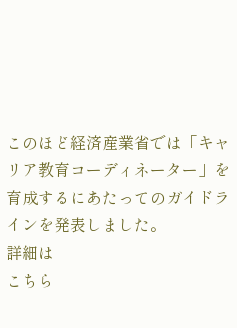このほど経済産業省では「キャリア教育コーディネーター」を育成するにあたってのガイドラインを発表しました。
詳細は
こちら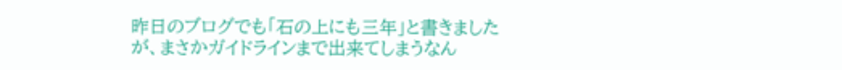昨日のブログでも「石の上にも三年」と書きましたが、まさかガイドラインまで出来てしまうなん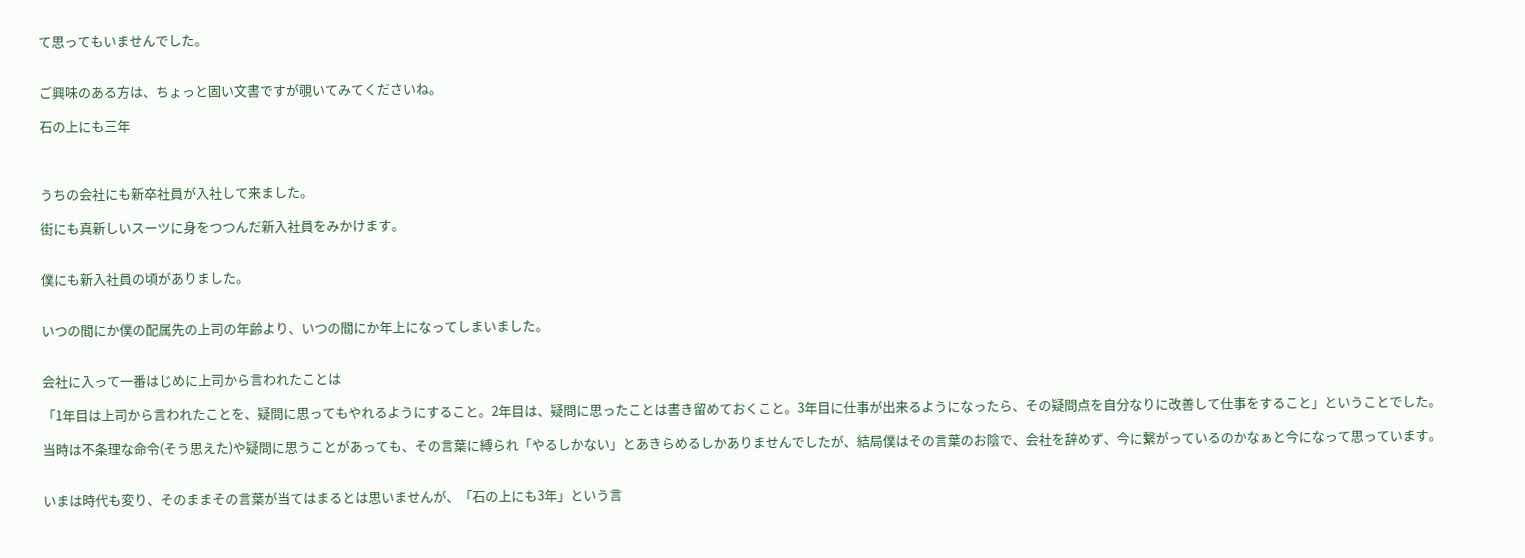て思ってもいませんでした。


ご興味のある方は、ちょっと固い文書ですが覗いてみてくださいね。

石の上にも三年



うちの会社にも新卒社員が入社して来ました。

街にも真新しいスーツに身をつつんだ新入社員をみかけます。


僕にも新入社員の頃がありました。


いつの間にか僕の配属先の上司の年齢より、いつの間にか年上になってしまいました。


会社に入って一番はじめに上司から言われたことは

「1年目は上司から言われたことを、疑問に思ってもやれるようにすること。2年目は、疑問に思ったことは書き留めておくこと。3年目に仕事が出来るようになったら、その疑問点を自分なりに改善して仕事をすること」ということでした。

当時は不条理な命令(そう思えた)や疑問に思うことがあっても、その言葉に縛られ「やるしかない」とあきらめるしかありませんでしたが、結局僕はその言葉のお陰で、会社を辞めず、今に繋がっているのかなぁと今になって思っています。


いまは時代も変り、そのままその言葉が当てはまるとは思いませんが、「石の上にも3年」という言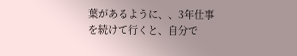葉があるように、、3年仕事を続けて行くと、自分で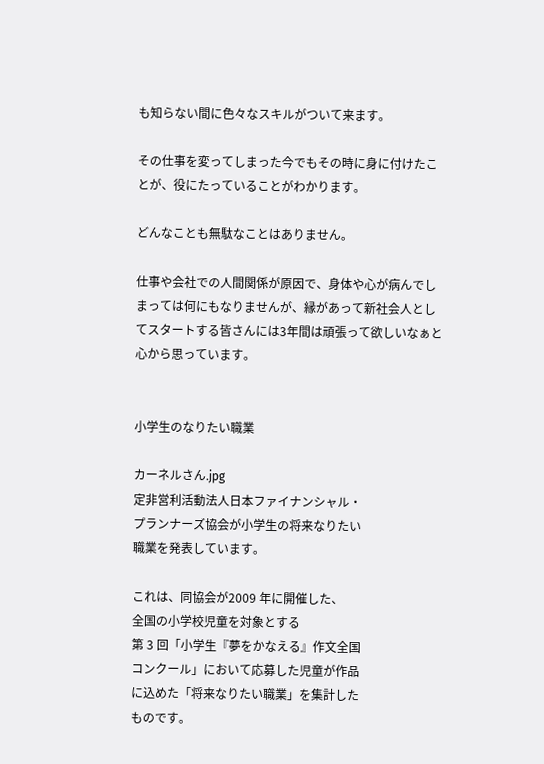も知らない間に色々なスキルがついて来ます。

その仕事を変ってしまった今でもその時に身に付けたことが、役にたっていることがわかります。

どんなことも無駄なことはありません。

仕事や会社での人間関係が原因で、身体や心が病んでしまっては何にもなりませんが、縁があって新社会人としてスタートする皆さんには3年間は頑張って欲しいなぁと心から思っています。


小学生のなりたい職業

カーネルさん.jpg
定非営利活動法人日本ファイナンシャル・
プランナーズ協会が小学生の将来なりたい
職業を発表しています。

これは、同協会が2009 年に開催した、
全国の小学校児童を対象とする
第 3 回「小学生『夢をかなえる』作文全国
コンクール」において応募した児童が作品
に込めた「将来なりたい職業」を集計した
ものです。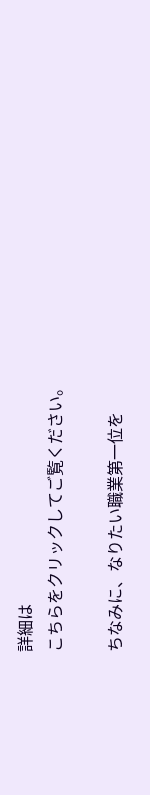詳細は
こちらをクリックしてご覧ください。

ちなみに、なりたい職業第一位を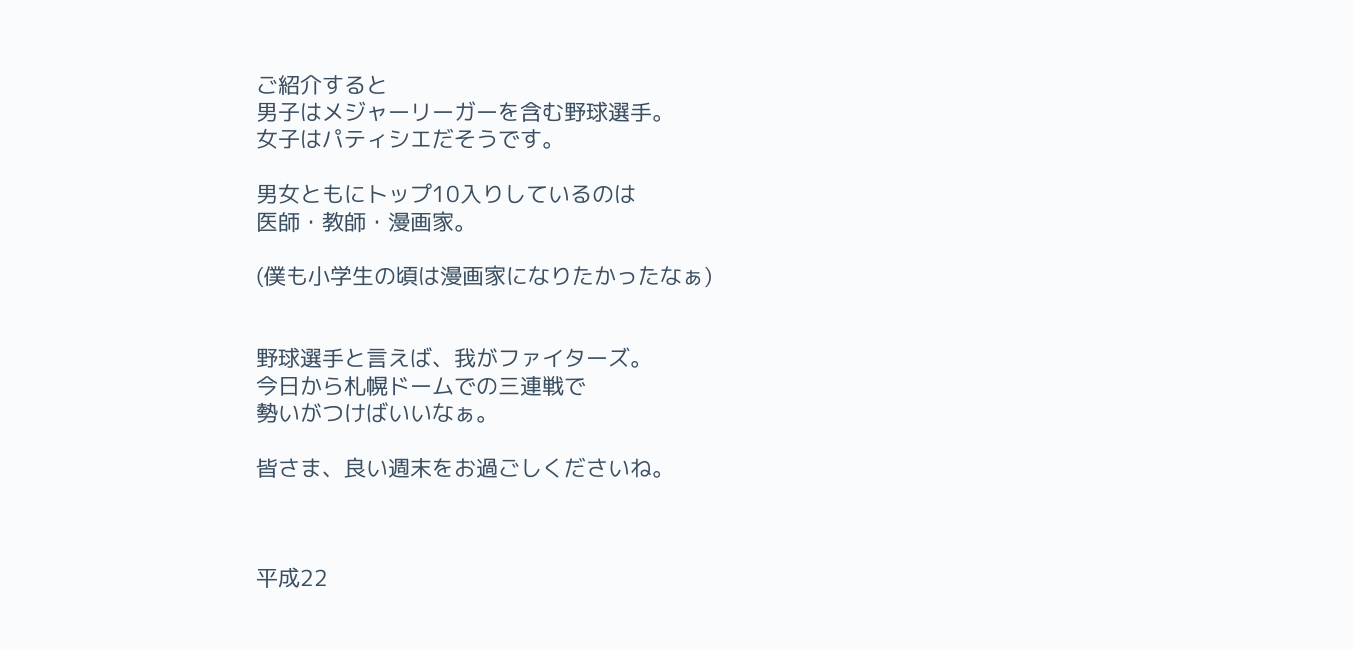ご紹介すると
男子はメジャーリーガーを含む野球選手。
女子はパティシエだそうです。

男女ともにトップ10入りしているのは
医師・教師・漫画家。

(僕も小学生の頃は漫画家になりたかったなぁ)


野球選手と言えば、我がファイターズ。
今日から札幌ドームでの三連戦で
勢いがつけばいいなぁ。

皆さま、良い週末をお過ごしくださいね。



平成22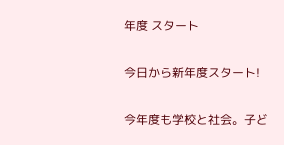年度 スタート

今日から新年度スタート!

今年度も学校と社会。子ど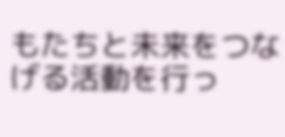もたちと未来をつなげる活動を行っ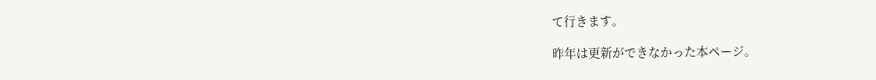て行きます。

昨年は更新ができなかった本ページ。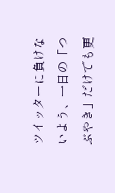ツイッターに負けないよう、一日の「つぶやき」だけでも更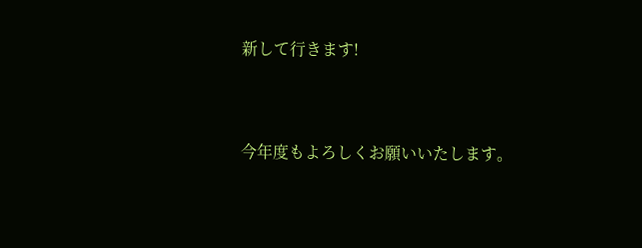新して行きます!


今年度もよろしくお願いいたします。